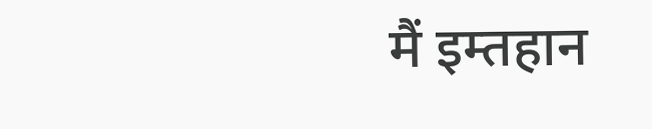मैं इम्तहान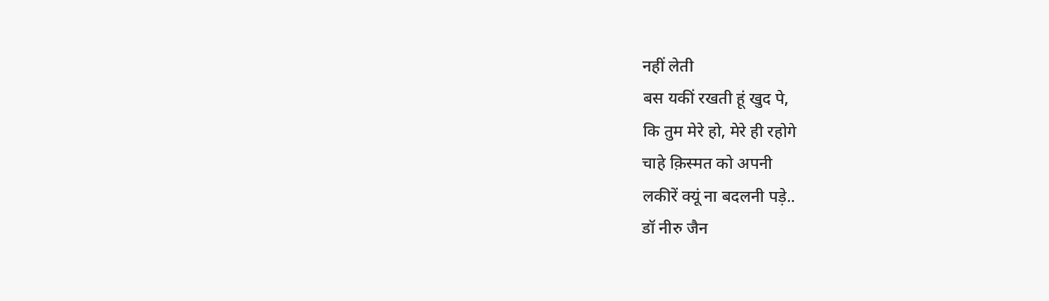नहीं लेती
बस यकीं रखती हूं खुद पे,
कि तुम मेरे हो, मेरे ही रहोगे
चाहे क़िस्मत को अपनी
लकीरें क्यूं ना बदलनी पड़े..
डॉ नीरु जैन